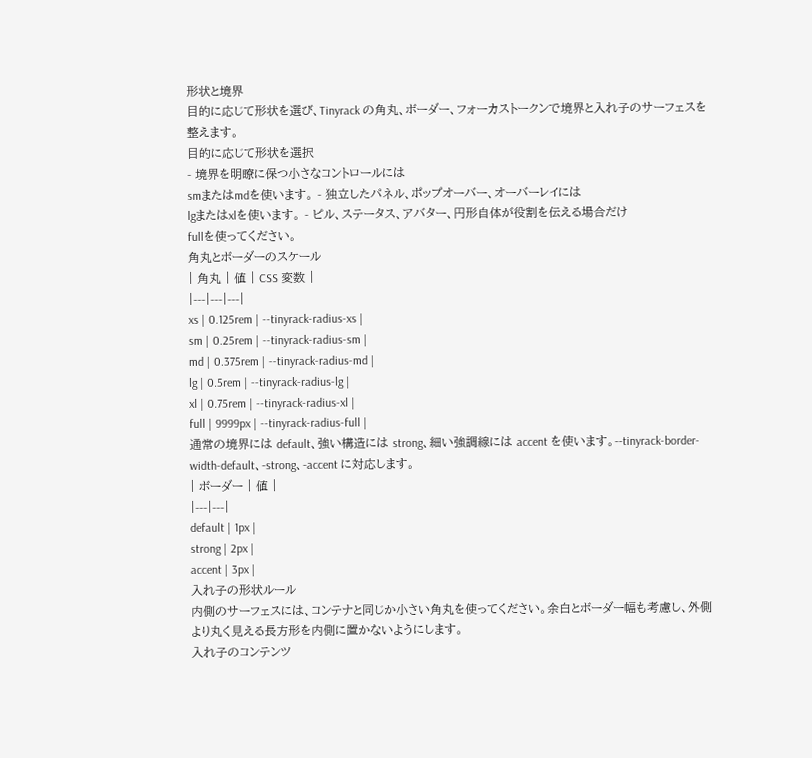形状と境界
目的に応じて形状を選び、Tinyrack の角丸、ボーダー、フォーカストークンで境界と入れ子のサーフェスを整えます。
目的に応じて形状を選択
- 境界を明瞭に保つ小さなコントロールには
smまたはmdを使います。 - 独立したパネル、ポップオーバー、オーバーレイには
lgまたはxlを使います。 - ピル、ステータス、アバター、円形自体が役割を伝える場合だけ
fullを使ってください。
角丸とボーダーのスケール
| 角丸 | 値 | CSS 変数 |
|---|---|---|
xs | 0.125rem | --tinyrack-radius-xs |
sm | 0.25rem | --tinyrack-radius-sm |
md | 0.375rem | --tinyrack-radius-md |
lg | 0.5rem | --tinyrack-radius-lg |
xl | 0.75rem | --tinyrack-radius-xl |
full | 9999px | --tinyrack-radius-full |
通常の境界には default、強い構造には strong、細い強調線には accent を使います。--tinyrack-border-width-default、-strong、-accent に対応します。
| ボーダー | 値 |
|---|---|
default | 1px |
strong | 2px |
accent | 3px |
入れ子の形状ルール
内側のサーフェスには、コンテナと同じか小さい角丸を使ってください。余白とボーダー幅も考慮し、外側より丸く見える長方形を内側に置かないようにします。
入れ子のコンテンツ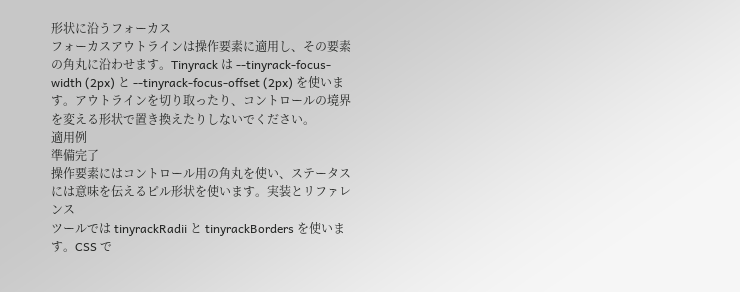形状に沿うフォーカス
フォーカスアウトラインは操作要素に適用し、その要素の角丸に沿わせます。Tinyrack は --tinyrack-focus-width (2px) と --tinyrack-focus-offset (2px) を使います。アウトラインを切り取ったり、コントロールの境界を変える形状で置き換えたりしないでください。
適用例
準備完了
操作要素にはコントロール用の角丸を使い、ステータスには意味を伝えるピル形状を使います。実装とリファレンス
ツールでは tinyrackRadii と tinyrackBorders を使います。CSS で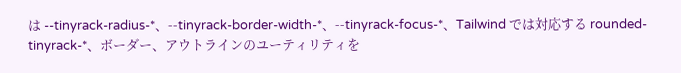は --tinyrack-radius-*、--tinyrack-border-width-*、--tinyrack-focus-*、Tailwind では対応する rounded-tinyrack-*、ボーダー、アウトラインのユーティリティを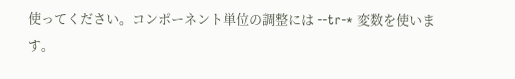使ってください。コンポーネント単位の調整には --tr-* 変数を使います。